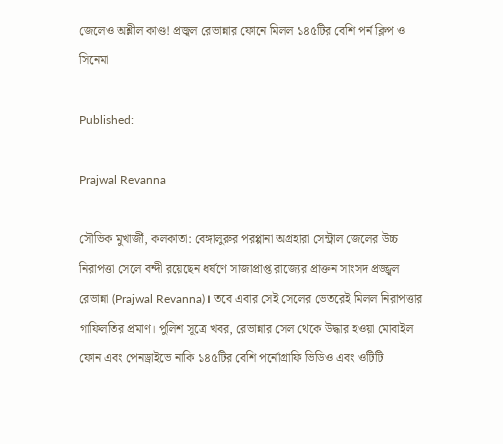জেলেও অশ্লীল কাণ্ড! প্রজ্বল রেভান্নার ফোনে মিলল ১৪৫টির বেশি পর্ন ক্লিপ ও সিনেমা

Published:

Prajwal Revanna

সৌভিক মুখার্জী, কলকাতা: বেঙ্গালুরুর পরপ্পানা অগ্রহারা সেন্ট্রাল জেলের উচ্চ নিরাপত্তা সেলে বন্দী রয়েছেন ধর্ষণে সাজাপ্রাপ্ত রাজ্যের প্রাক্তন সাংসদ প্রজ্জ্বল রেভান্না (Prajwal Revanna)। তবে এবার সেই সেলের ভেতরেই মিলল নিরাপত্তার গাফিলতির প্রমাণ। পুলিশ সূত্রে খবর, রেভান্নার সেল থেকে উদ্ধার হওয়া মোবাইল ফোন এবং পেনড্রাইভে নাকি ১৪৫টির বেশি পর্নোগ্রাফি ভিডিও এবং ওটিটি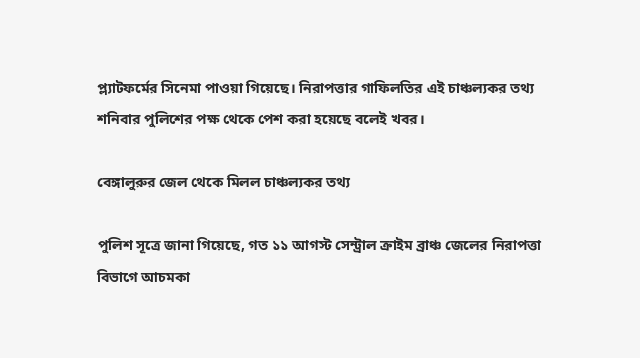প্ল্যাটফর্মের সিনেমা পাওয়া গিয়েছে। নিরাপত্তার গাফিলতির এই চাঞ্চল্যকর তথ্য শনিবার পুলিশের পক্ষ থেকে পেশ করা হয়েছে বলেই খবর।

বেঙ্গালুরুর জেল থেকে মিলল চাঞ্চল্যকর তথ্য

পুলিশ সূত্রে জানা গিয়েছে, গত ১১ আগস্ট সেন্ট্রাল ক্রাইম ব্রাঞ্চ জেলের নিরাপত্তা বিভাগে আচমকা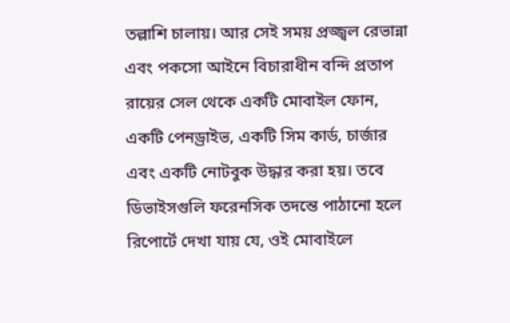তল্লাশি চালায়। আর সেই সময় প্রজ্জ্বল রেভান্না এবং পকসো আইনে বিচারাধীন বন্দি প্রতাপ রায়ের সেল থেকে একটি মোবাইল ফোন, একটি পেনড্রাইভ, একটি সিম কার্ড, চার্জার এবং একটি নোটবুক উদ্ধার করা হয়। তবে ডিভাইসগুলি ফরেনসিক তদন্তে পাঠানো হলে রিপোর্টে দেখা যায় যে, ওই মোবাইলে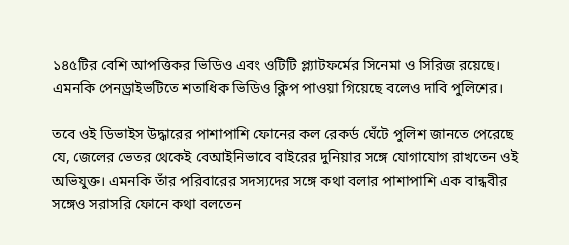১৪৫টির বেশি আপত্তিকর ভিডিও এবং ওটিটি প্ল্যাটফর্মের সিনেমা ও সিরিজ রয়েছে। এমনকি পেনড্রাইভটিতে শতাধিক ভিডিও ক্লিপ পাওয়া গিয়েছে বলেও দাবি পুলিশের।

তবে ওই ডিভাইস উদ্ধারের পাশাপাশি ফোনের কল রেকর্ড ঘেঁটে পুলিশ জানতে পেরেছে যে, জেলের ভেতর থেকেই বেআইনিভাবে বাইরের দুনিয়ার সঙ্গে যোগাযোগ রাখতেন ওই অভিযুক্ত। এমনকি তাঁর পরিবারের সদস্যদের সঙ্গে কথা বলার পাশাপাশি এক বান্ধবীর সঙ্গেও সরাসরি ফোনে কথা বলতেন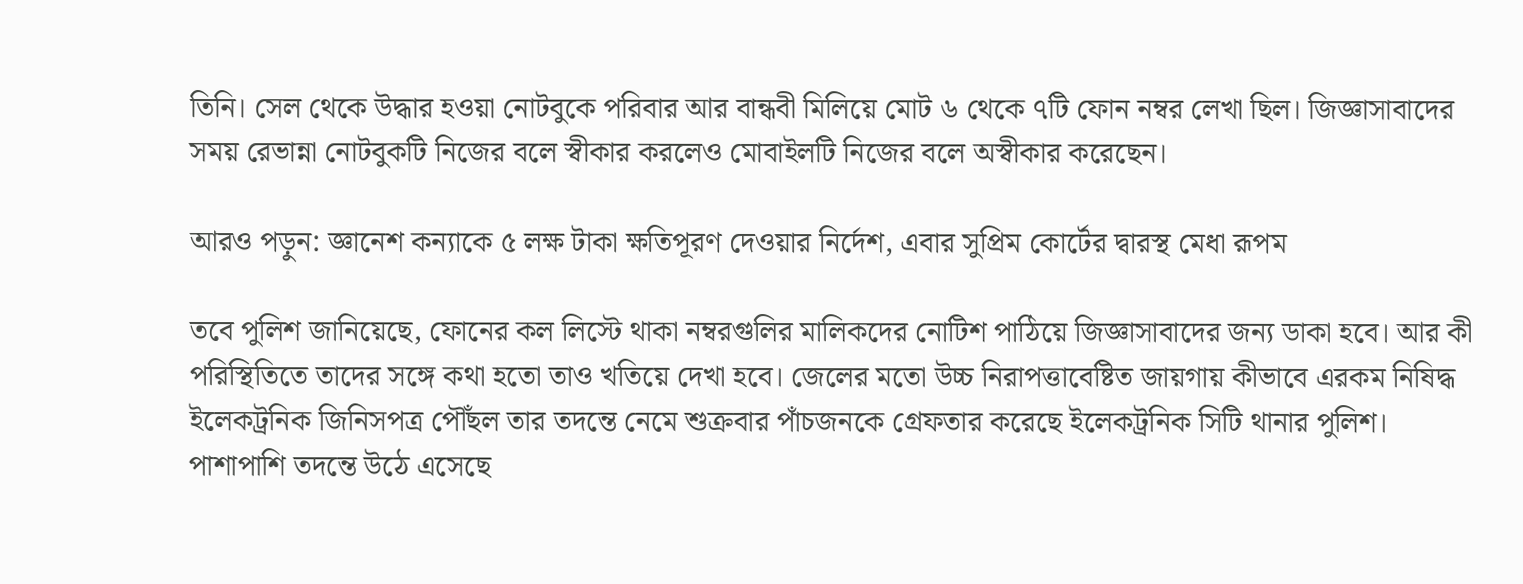তিনি। সেল থেকে উদ্ধার হওয়া নোটবুকে পরিবার আর বান্ধবী মিলিয়ে মোট ৬ থেকে ৭টি ফোন নম্বর লেখা ছিল। জিজ্ঞাসাবাদের সময় রেভান্না নোটবুকটি নিজের বলে স্বীকার করলেও মোবাইলটি নিজের বলে অস্বীকার করেছেন।

আরও পড়ুন: জ্ঞানেশ কন্যাকে ৫ লক্ষ টাকা ক্ষতিপূরণ দেওয়ার নির্দেশ, এবার সুপ্রিম কোর্টের দ্বারস্থ মেধা রূপম

তবে পুলিশ জানিয়েছে, ফোনের কল লিস্টে থাকা নম্বরগুলির মালিকদের নোটিশ পাঠিয়ে জিজ্ঞাসাবাদের জন্য ডাকা হবে। আর কী পরিস্থিতিতে তাদের সঙ্গে কথা হতো তাও খতিয়ে দেখা হবে। জেলের মতো উচ্চ নিরাপত্তাবেষ্টিত জায়গায় কীভাবে এরকম নিষিদ্ধ ইলেকট্রনিক জিনিসপত্র পৌঁছল তার তদন্তে নেমে শুক্রবার পাঁচজনকে গ্রেফতার করেছে ইলেকট্রনিক সিটি থানার পুলিশ। পাশাপাশি তদন্তে উঠে এসেছে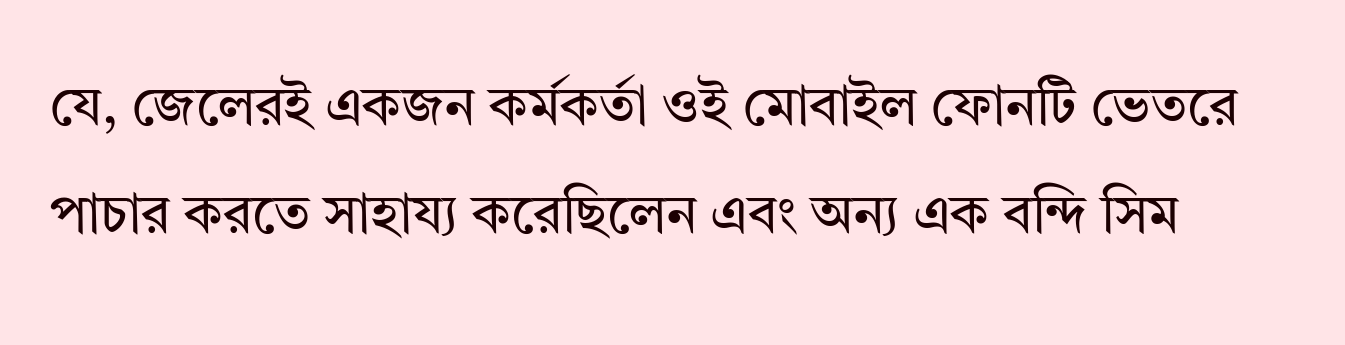যে, জেলেরই একজন কর্মকর্তা ওই মোবাইল ফোনটি ভেতরে পাচার করতে সাহায্য করেছিলেন এবং অন্য এক বন্দি সিম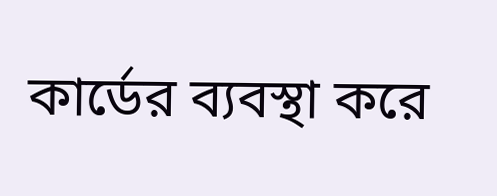কার্ডের ব্যবস্থা করে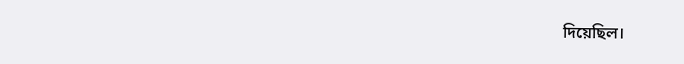দিয়েছিল।